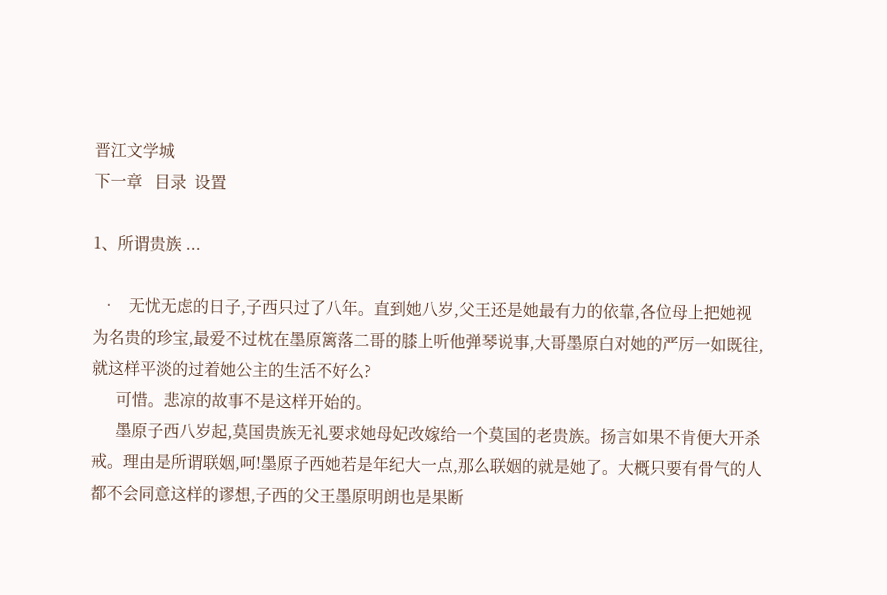晋江文学城
下一章   目录  设置

1、所谓贵族 ...

  •   无忧无虑的日子,子西只过了八年。直到她八岁,父王还是她最有力的依靠,各位母上把她视为名贵的珍宝,最爱不过枕在墨原篱落二哥的膝上听他弹琴说事,大哥墨原白对她的严厉一如既往,就这样平淡的过着她公主的生活不好么?
      可惜。悲凉的故事不是这样开始的。
      墨原子西八岁起,莫国贵族无礼要求她母妃改嫁给一个莫国的老贵族。扬言如果不肯便大开杀戒。理由是所谓联姻,呵!墨原子西她若是年纪大一点,那么联姻的就是她了。大概只要有骨气的人都不会同意这样的谬想,子西的父王墨原明朗也是果断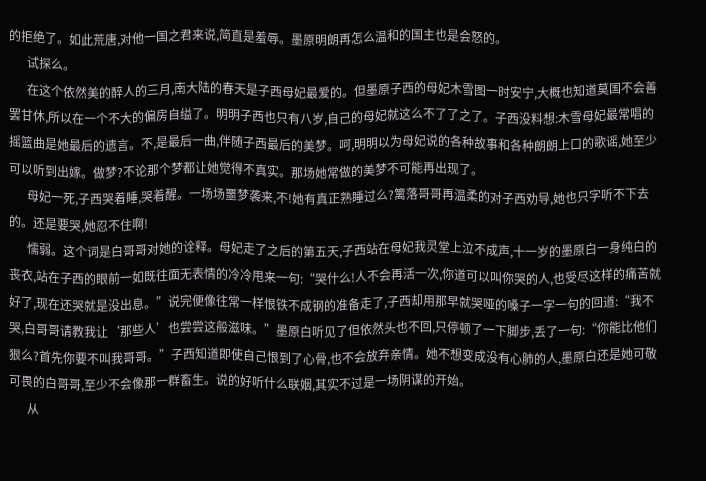的拒绝了。如此荒唐,对他一国之君来说,简直是羞辱。墨原明朗再怎么温和的国主也是会怒的。
      试探么。
      在这个依然美的醉人的三月,南大陆的春天是子西母妃最爱的。但墨原子西的母妃木雪图一时安宁,大概也知道莫国不会善罢甘休,所以在一个不大的偏房自缢了。明明子西也只有八岁,自己的母妃就这么不了了之了。子西没料想:木雪母妃最常唱的摇篮曲是她最后的遗言。不,是最后一曲,伴随子西最后的美梦。呵,明明以为母妃说的各种故事和各种朗朗上口的歌谣,她至少可以听到出嫁。做梦?不论那个梦都让她觉得不真实。那场她常做的美梦不可能再出现了。
      母妃一死,子西哭着睡,哭着醒。一场场噩梦袭来,不!她有真正熟睡过么?篱落哥哥再温柔的对子西劝导,她也只字听不下去的。还是要哭,她忍不住啊!
      懦弱。这个词是白哥哥对她的诠释。母妃走了之后的第五天,子西站在母妃我灵堂上泣不成声,十一岁的墨原白一身纯白的丧衣,站在子西的眼前一如既往面无表情的冷冷甩来一句:“哭什么!人不会再活一次,你道可以叫你哭的人,也受尽这样的痛苦就好了,现在还哭就是没出息。”说完便像往常一样恨铁不成钢的准备走了,子西却用那早就哭哑的嗓子一字一句的回道:“我不哭,白哥哥请教我让‘那些人’也尝尝这般滋味。”墨原白听见了但依然头也不回,只停顿了一下脚步,丢了一句:“你能比他们狠么?首先你要不叫我哥哥。”子西知道即使自己恨到了心骨,也不会放弃亲情。她不想变成没有心肺的人,墨原白还是她可敬可畏的白哥哥,至少不会像那一群畜生。说的好听什么联姻,其实不过是一场阴谋的开始。
      从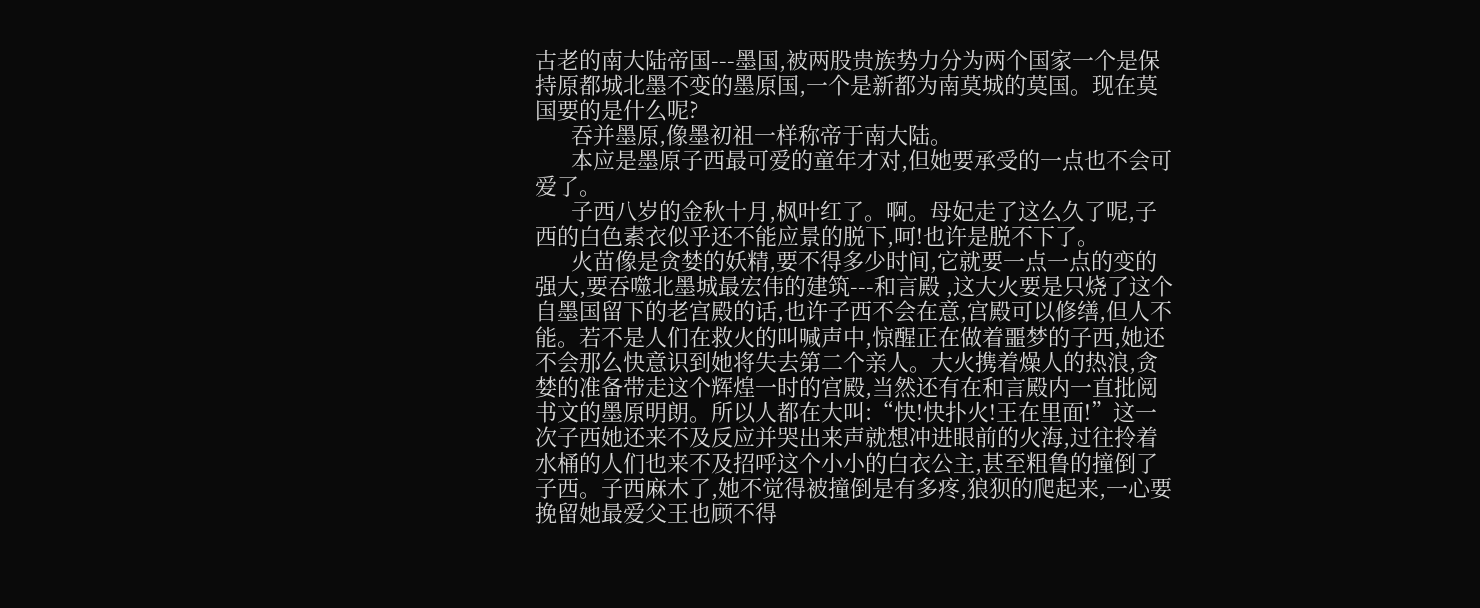古老的南大陆帝国---墨国,被两股贵族势力分为两个国家一个是保持原都城北墨不变的墨原国,一个是新都为南莫城的莫国。现在莫国要的是什么呢?
      吞并墨原,像墨初祖一样称帝于南大陆。
      本应是墨原子西最可爱的童年才对,但她要承受的一点也不会可爱了。
      子西八岁的金秋十月,枫叶红了。啊。母妃走了这么久了呢,子西的白色素衣似乎还不能应景的脱下,呵!也许是脱不下了。
      火苗像是贪婪的妖精,要不得多少时间,它就要一点一点的变的强大,要吞噬北墨城最宏伟的建筑---和言殿 ,这大火要是只烧了这个自墨国留下的老宫殿的话,也许子西不会在意,宫殿可以修缮,但人不能。若不是人们在救火的叫喊声中,惊醒正在做着噩梦的子西,她还不会那么快意识到她将失去第二个亲人。大火携着燥人的热浪,贪婪的准备带走这个辉煌一时的宫殿,当然还有在和言殿内一直批阅书文的墨原明朗。所以人都在大叫:“快!快扑火!王在里面!”这一次子西她还来不及反应并哭出来声就想冲进眼前的火海,过往拎着水桶的人们也来不及招呼这个小小的白衣公主,甚至粗鲁的撞倒了子西。子西麻木了,她不觉得被撞倒是有多疼,狼狈的爬起来,一心要挽留她最爱父王也顾不得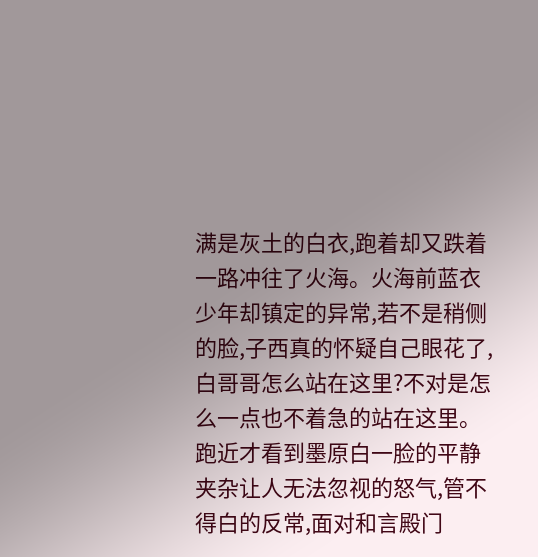满是灰土的白衣,跑着却又跌着一路冲往了火海。火海前蓝衣少年却镇定的异常,若不是稍侧的脸,子西真的怀疑自己眼花了,白哥哥怎么站在这里?不对是怎么一点也不着急的站在这里。跑近才看到墨原白一脸的平静夹杂让人无法忽视的怒气,管不得白的反常,面对和言殿门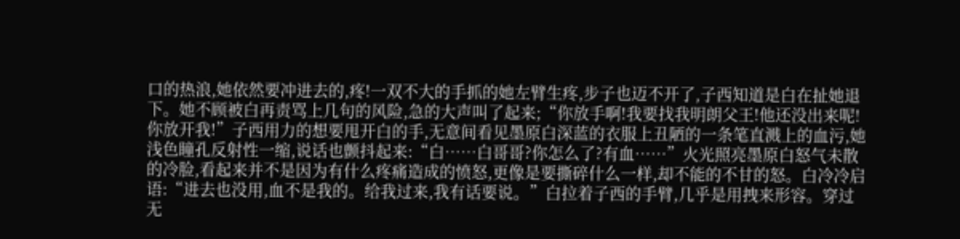口的热浪,她依然要冲进去的,疼!一双不大的手抓的她左臂生疼,步子也迈不开了,子西知道是白在扯她退下。她不顾被白再责骂上几句的风险,急的大声叫了起来;“你放手啊!我要找我明朗父王!他还没出来呢!你放开我!”子西用力的想要甩开白的手,无意间看见墨原白深蓝的衣服上丑陋的一条笔直溅上的血污,她浅色瞳孔反射性一缩,说话也颤抖起来:“白……白哥哥?你怎么了?有血……”火光照亮墨原白怒气未散的冷脸,看起来并不是因为有什么疼痛造成的愤怒,更像是要撕碎什么一样,却不能的不甘的怒。白冷冷启语:“进去也没用,血不是我的。给我过来,我有话要说。”白拉着子西的手臂,几乎是用拽来形容。穿过无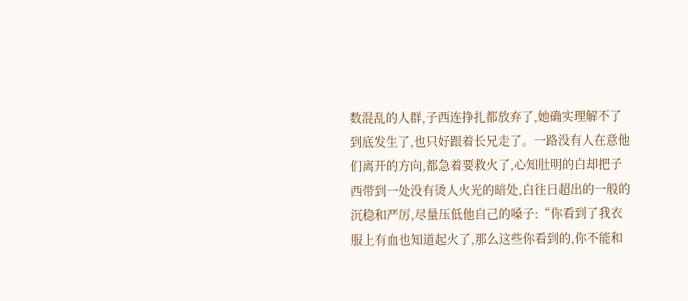数混乱的人群,子西连挣扎都放弃了,她确实理解不了到底发生了,也只好跟着长兄走了。一路没有人在意他们离开的方向,都急着要救火了,心知肚明的白却把子西带到一处没有烫人火光的暗处,白往日超出的一般的沉稳和严厉,尽量压低他自己的嗓子:“你看到了我衣服上有血也知道起火了,那么这些你看到的,你不能和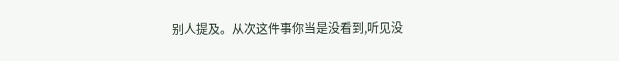别人提及。从次这件事你当是没看到,听见没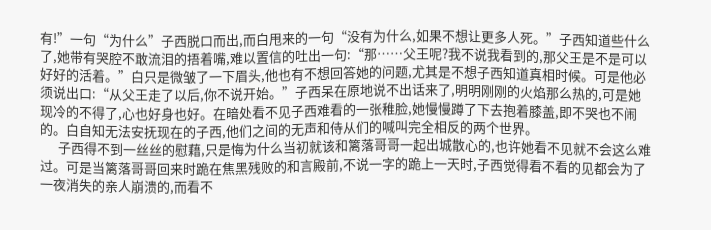有!”一句“为什么”子西脱口而出,而白甩来的一句“没有为什么,如果不想让更多人死。”子西知道些什么了,她带有哭腔不敢流泪的捂着嘴,难以置信的吐出一句:“那……父王呢?我不说我看到的,那父王是不是可以好好的活着。”白只是微皱了一下眉头,他也有不想回答她的问题,尤其是不想子西知道真相时候。可是他必须说出口:“从父王走了以后,你不说开始。”子西呆在原地说不出话来了,明明刚刚的火焰那么热的,可是她现冷的不得了,心也好身也好。在暗处看不见子西难看的一张稚脸,她慢慢蹲了下去抱着膝盖,即不哭也不闹的。白自知无法安抚现在的子西,他们之间的无声和侍从们的喊叫完全相反的两个世界。
      子西得不到一丝丝的慰藉,只是悔为什么当初就该和篱落哥哥一起出城散心的,也许她看不见就不会这么难过。可是当篱落哥哥回来时跪在焦黑残败的和言殿前,不说一字的跪上一天时,子西觉得看不看的见都会为了一夜消失的亲人崩溃的,而看不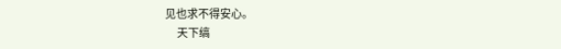见也求不得安心。
      天下缟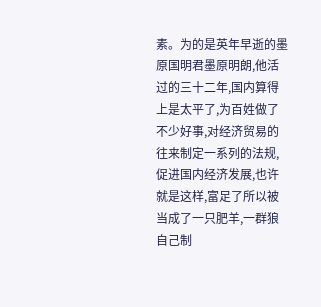素。为的是英年早逝的墨原国明君墨原明朗,他活过的三十二年,国内算得上是太平了,为百姓做了不少好事,对经济贸易的往来制定一系列的法规,促进国内经济发展,也许就是这样,富足了所以被当成了一只肥羊,一群狼自己制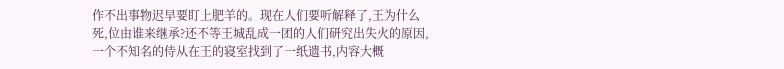作不出事物迟早要盯上肥羊的。现在人们要听解释了,王为什么死,位由谁来继承?还不等王城乱成一团的人们研究出失火的原因,一个不知名的侍从在王的寝室找到了一纸遗书,内容大概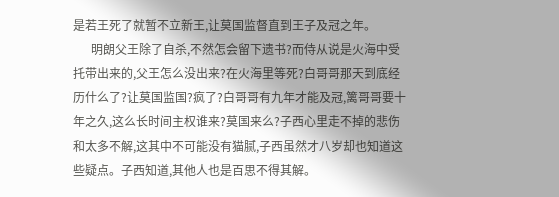是若王死了就暂不立新王,让莫国监督直到王子及冠之年。
      明朗父王除了自杀,不然怎会留下遗书?而侍从说是火海中受托带出来的,父王怎么没出来?在火海里等死?白哥哥那天到底经历什么了?让莫国监国?疯了?白哥哥有九年才能及冠,篱哥哥要十年之久,这么长时间主权谁来?莫国来么?子西心里走不掉的悲伤和太多不解,这其中不可能没有猫腻,子西虽然才八岁却也知道这些疑点。子西知道,其他人也是百思不得其解。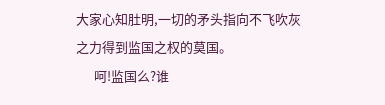大家心知肚明,一切的矛头指向不飞吹灰之力得到监国之权的莫国。
      呵!监国么?谁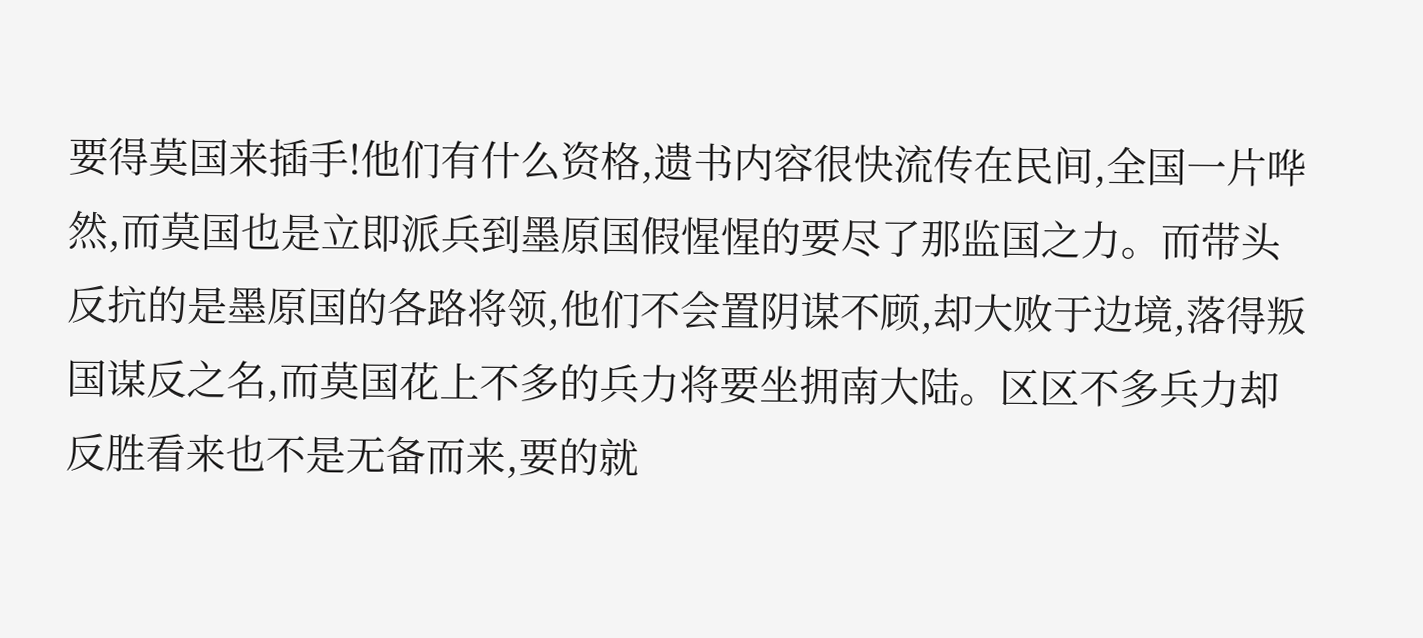要得莫国来插手!他们有什么资格,遗书内容很快流传在民间,全国一片哗然,而莫国也是立即派兵到墨原国假惺惺的要尽了那监国之力。而带头反抗的是墨原国的各路将领,他们不会置阴谋不顾,却大败于边境,落得叛国谋反之名,而莫国花上不多的兵力将要坐拥南大陆。区区不多兵力却反胜看来也不是无备而来,要的就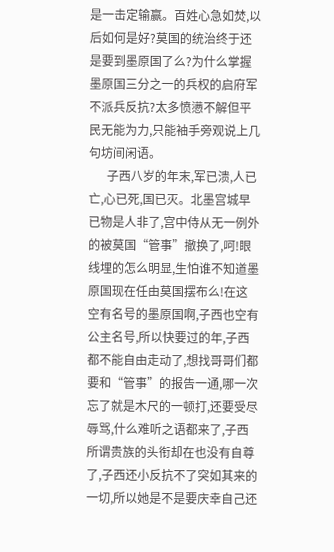是一击定输赢。百姓心急如焚,以后如何是好?莫国的统治终于还是要到墨原国了么?为什么掌握墨原国三分之一的兵权的启府军不派兵反抗?太多愤懑不解但平民无能为力,只能袖手旁观说上几句坊间闲语。
      子西八岁的年末,军已溃,人已亡,心已死,国已灭。北墨宫城早已物是人非了,宫中侍从无一例外的被莫国“管事”撤换了,呵!眼线埋的怎么明显,生怕谁不知道墨原国现在任由莫国摆布么!在这空有名号的墨原国啊,子西也空有公主名号,所以快要过的年,子西都不能自由走动了,想找哥哥们都要和“管事”的报告一通,哪一次忘了就是木尺的一顿打,还要受尽辱骂,什么难听之语都来了,子西所谓贵族的头衔却在也没有自尊了,子西还小反抗不了突如其来的一切,所以她是不是要庆幸自己还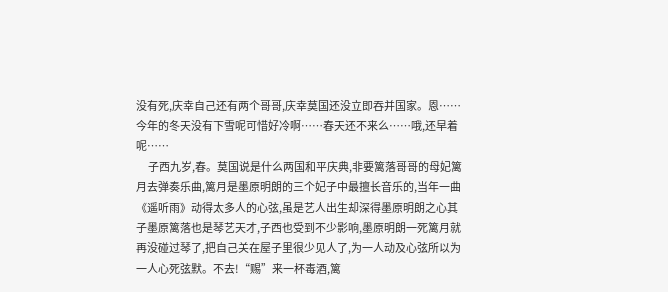没有死,庆幸自己还有两个哥哥,庆幸莫国还没立即吞并国家。恩……今年的冬天没有下雪呢可惜好冷啊……春天还不来么……哦,还早着呢……
      子西九岁,春。莫国说是什么两国和平庆典,非要篱落哥哥的母妃篱月去弹奏乐曲,篱月是墨原明朗的三个妃子中最擅长音乐的,当年一曲《遥听雨》动得太多人的心弦,虽是艺人出生却深得墨原明朗之心其子墨原篱落也是琴艺天才,子西也受到不少影响,墨原明朗一死篱月就再没碰过琴了,把自己关在屋子里很少见人了,为一人动及心弦所以为一人心死弦默。不去!“赐”来一杯毒酒,篱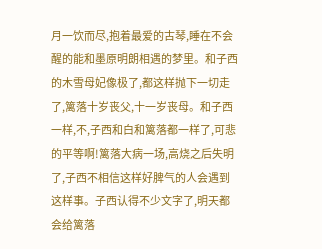月一饮而尽,抱着最爱的古琴,睡在不会醒的能和墨原明朗相遇的梦里。和子西的木雪母妃像极了,都这样抛下一切走了,篱落十岁丧父,十一岁丧母。和子西一样,不,子西和白和篱落都一样了,可悲的平等啊!篱落大病一场,高烧之后失明了,子西不相信这样好脾气的人会遇到这样事。子西认得不少文字了,明天都会给篱落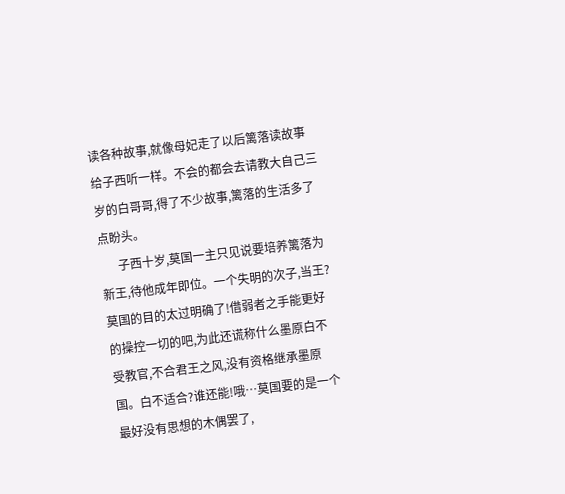读各种故事,就像母妃走了以后篱落读故事给子西听一样。不会的都会去请教大自己三岁的白哥哥,得了不少故事,篱落的生活多了点盼头。
      子西十岁,莫国一主只见说要培养篱落为新王,待他成年即位。一个失明的次子,当王?莫国的目的太过明确了!借弱者之手能更好的操控一切的吧,为此还谎称什么墨原白不受教官,不合君王之风,没有资格继承墨原国。白不适合?谁还能!哦…莫国要的是一个最好没有思想的木偶罢了,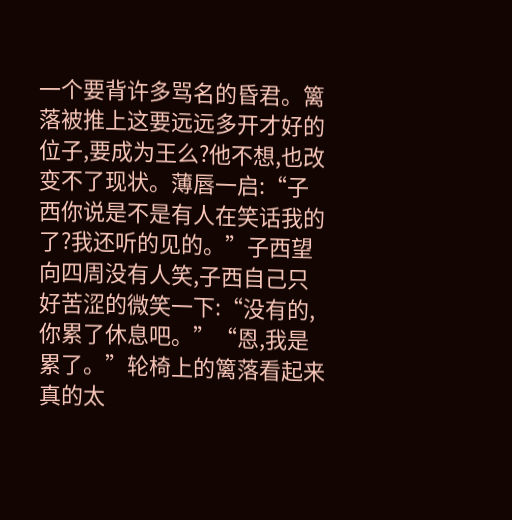一个要背许多骂名的昏君。篱落被推上这要远远多开才好的位子,要成为王么?他不想,也改变不了现状。薄唇一启:“子西你说是不是有人在笑话我的了?我还听的见的。”子西望向四周没有人笑,子西自己只好苦涩的微笑一下:“没有的,你累了休息吧。”“恩,我是累了。”轮椅上的篱落看起来真的太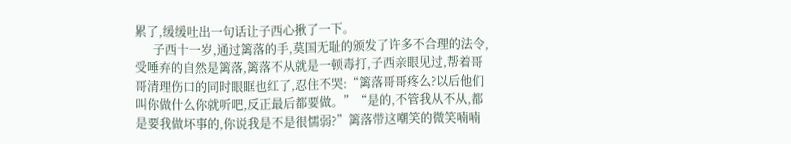累了,缓缓吐出一句话让子西心揪了一下。
      子西十一岁,通过篱落的手,莫国无耻的颁发了许多不合理的法令,受唾弃的自然是篱落,篱落不从就是一顿毒打,子西亲眼见过,帮着哥哥清理伤口的同时眼眶也红了,忍住不哭:“篱落哥哥疼么?以后他们叫你做什么你就听吧,反正最后都要做。”“是的,不管我从不从,都是要我做坏事的,你说我是不是很懦弱?”篱落带这嘲笑的微笑喃喃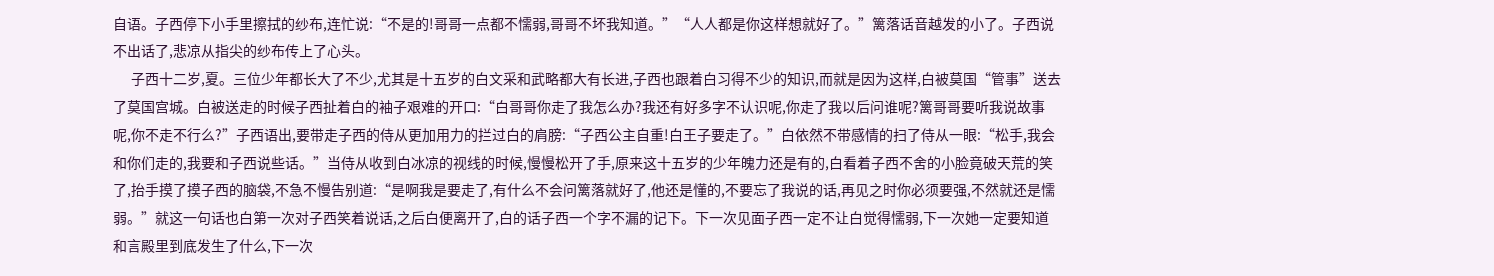自语。子西停下小手里擦拭的纱布,连忙说:“不是的!哥哥一点都不懦弱,哥哥不坏我知道。”“人人都是你这样想就好了。”篱落话音越发的小了。子西说不出话了,悲凉从指尖的纱布传上了心头。
      子西十二岁,夏。三位少年都长大了不少,尤其是十五岁的白文采和武略都大有长进,子西也跟着白习得不少的知识,而就是因为这样,白被莫国“管事”送去了莫国宫城。白被送走的时候子西扯着白的袖子艰难的开口:“白哥哥你走了我怎么办?我还有好多字不认识呢,你走了我以后问谁呢?篱哥哥要听我说故事呢,你不走不行么?”子西语出,要带走子西的侍从更加用力的拦过白的肩膀:“子西公主自重!白王子要走了。”白依然不带感情的扫了侍从一眼:“松手,我会和你们走的,我要和子西说些话。”当侍从收到白冰凉的视线的时候,慢慢松开了手,原来这十五岁的少年魄力还是有的,白看着子西不舍的小脸竟破天荒的笑了,抬手摸了摸子西的脑袋,不急不慢告别道:“是啊我是要走了,有什么不会问篱落就好了,他还是懂的,不要忘了我说的话,再见之时你必须要强,不然就还是懦弱。”就这一句话也白第一次对子西笑着说话,之后白便离开了,白的话子西一个字不漏的记下。下一次见面子西一定不让白觉得懦弱,下一次她一定要知道和言殿里到底发生了什么,下一次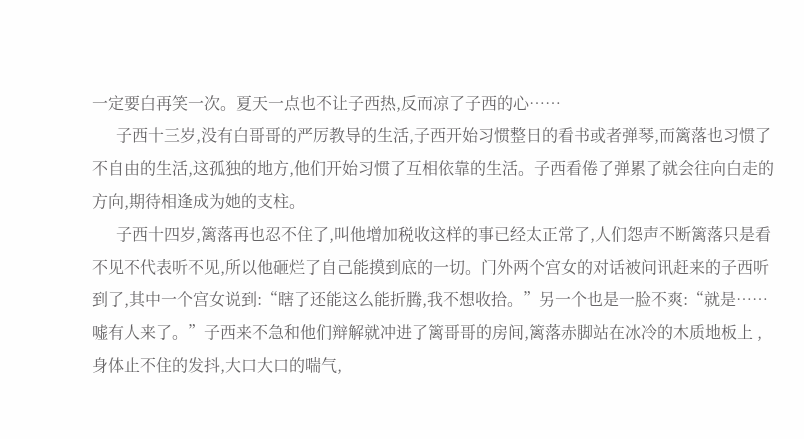一定要白再笑一次。夏天一点也不让子西热,反而凉了子西的心……
      子西十三岁,没有白哥哥的严厉教导的生活,子西开始习惯整日的看书或者弹琴,而篱落也习惯了不自由的生活,这孤独的地方,他们开始习惯了互相依靠的生活。子西看倦了弹累了就会往向白走的方向,期待相逢成为她的支柱。
      子西十四岁,篱落再也忍不住了,叫他增加税收这样的事已经太正常了,人们怨声不断篱落只是看不见不代表听不见,所以他砸烂了自己能摸到底的一切。门外两个宫女的对话被问讯赶来的子西听到了,其中一个宫女说到:“瞎了还能这么能折腾,我不想收拾。”另一个也是一脸不爽:“就是……嘘有人来了。”子西来不急和他们辩解就冲进了篱哥哥的房间,篱落赤脚站在冰冷的木质地板上 ,身体止不住的发抖,大口大口的喘气,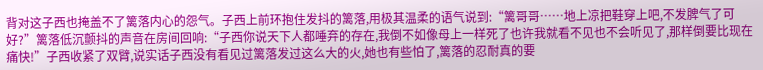背对这子西也掩盖不了篱落内心的怨气。子西上前环抱住发抖的篱落,用极其温柔的语气说到:“篱哥哥……地上凉把鞋穿上吧,不发脾气了可好?”篱落低沉颤抖的声音在房间回响:“子西你说天下人都唾弃的存在,我倒不如像母上一样死了也许我就看不见也不会听见了,那样倒要比现在痛快!”子西收紧了双臂,说实话子西没有看见过篱落发过这么大的火,她也有些怕了,篱落的忍耐真的要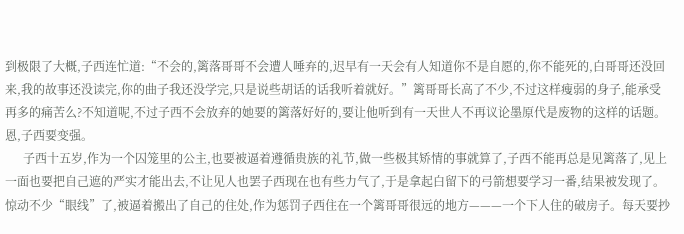到极限了大概,子西连忙道:“不会的,篱落哥哥不会遭人唾弃的,迟早有一天会有人知道你不是自愿的,你不能死的,白哥哥还没回来,我的故事还没读完,你的曲子我还没学完,只是说些胡话的话我听着就好。”篱哥哥长高了不少,不过这样瘦弱的身子,能承受再多的痛苦么?不知道呢,不过子西不会放弃的她要的篱落好好的,要让他听到有一天世人不再议论墨原代是废物的这样的话题。恩,子西要变强。
      子西十五岁,作为一个囚笼里的公主,也要被逼着遵循贵族的礼节,做一些极其矫情的事就算了,子西不能再总是见篱落了,见上一面也要把自己遮的严实才能出去,不让见人也罢子西现在也有些力气了,于是拿起白留下的弓箭想要学习一番,结果被发现了。惊动不少“眼线”了,被逼着搬出了自己的住处,作为惩罚子西住在一个篱哥哥很远的地方———一个下人住的破房子。每天要抄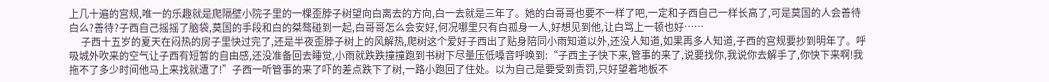上几十遍的宫规,唯一的乐趣就是爬隔壁小院子里的一棵歪脖子树望向白离去的方向,白一去就是三年了。她的白哥哥也要不一样了吧,一定和子西自己一样长高了,可是莫国的人会善待白么?善待?子西自己摇摇了脑袋,莫国的手段和白的桀骜碰到一起,白哥哥怎么会安好,何况哪里只有白孤身一人,好想见到他,让白骂上一顿也好……
      子西十五岁的夏天在闷热的房子里快过完了,还是半夜歪脖子树上的风解热,爬树这个爱好子西出了贴身陪同小雨知道以外,还没人知道,如果再多人知道,子西的宫规要抄到明年了。呼吸城外吹来的空气让子西有短暂的自由感,还没准备回去睡觉,小雨就跌跌撞撞跑到书树下尽量压低嗓音呼唤到:“子西主子快下来,管事的来了,说要找你,我说你去解手了,你快下来啊!我拖不了多少时间他马上来找就遭了!”子西一听管事的来了吓的差点跌下了树,一路小跑回了住处。以为自己是要受到责罚,只好望着地板不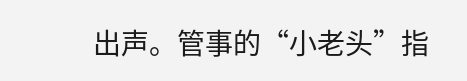出声。管事的“小老头”指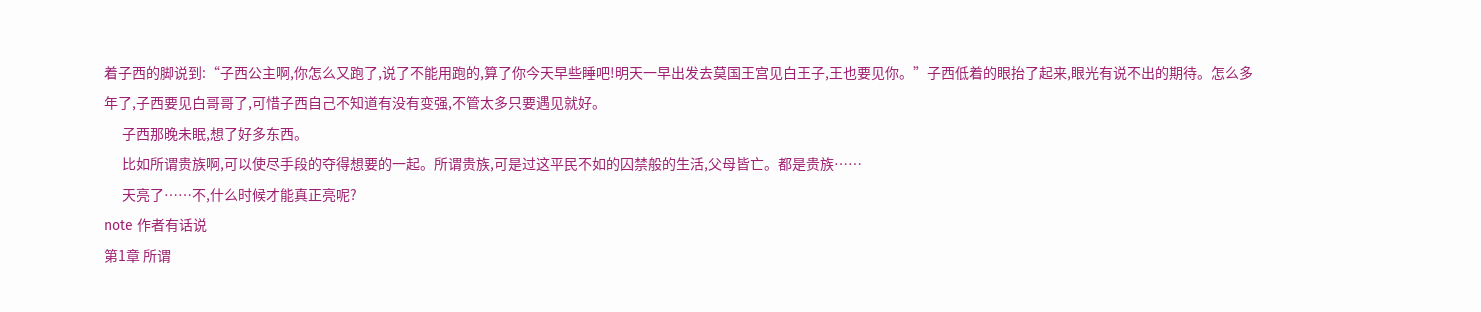着子西的脚说到:“子西公主啊,你怎么又跑了,说了不能用跑的,算了你今天早些睡吧!明天一早出发去莫国王宫见白王子,王也要见你。”子西低着的眼抬了起来,眼光有说不出的期待。怎么多年了,子西要见白哥哥了,可惜子西自己不知道有没有变强,不管太多只要遇见就好。
      子西那晚未眠,想了好多东西。
      比如所谓贵族啊,可以使尽手段的夺得想要的一起。所谓贵族,可是过这平民不如的囚禁般的生活,父母皆亡。都是贵族……
      天亮了……不,什么时候才能真正亮呢?
note 作者有话说
第1章 所谓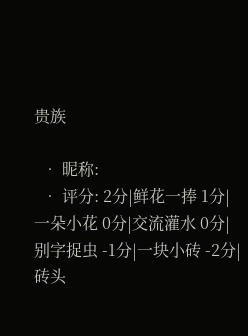贵族

  • 昵称:
  • 评分: 2分|鲜花一捧 1分|一朵小花 0分|交流灌水 0分|别字捉虫 -1分|一块小砖 -2分|砖头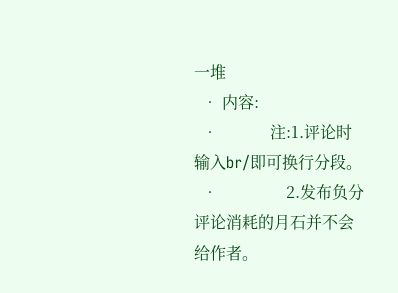一堆
  • 内容:
  •             注:1.评论时输入br/即可换行分段。
  •                 2.发布负分评论消耗的月石并不会给作者。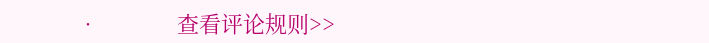•             查看评论规则>>